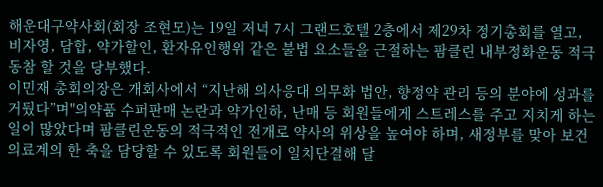해운대구약사회(회장 조현모)는 19일 저녁 7시 그랜드호텔 2층에서 제29차 정기총회를 열고, 비자영, 담합, 약가할인, 환자유인행위 같은 불법 요소들을 근절하는 팜클린 내부정화운동 적극동참 할 것을 당부했다.
이민재 총회의장은 개회사에서 “지난해 의사응대 의무화 법안, 향정약 관리 등의 분야에 성과를 거뒀다”며"의약품 수퍼판매 논란과 약가인하, 난매 등 회원들에게 스트레스를 주고 지치게 하는 일이 많았다며 팜클린운동의 적극적인 전개로 약사의 위상을 높여야 하며, 새정부를 맞아 보건의료계의 한 축을 담당할 수 있도록 회원들이 일치단결해 달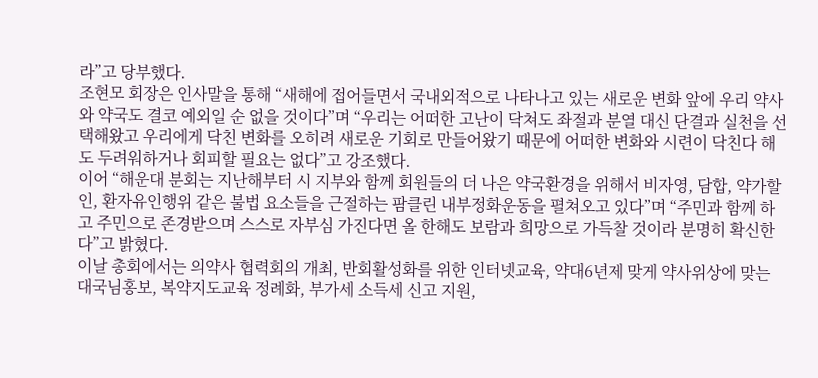라”고 당부했다.
조현모 회장은 인사말을 통해 “새해에 접어들면서 국내외적으로 나타나고 있는 새로운 변화 앞에 우리 약사와 약국도 결코 예외일 순 없을 것이다”며 “우리는 어떠한 고난이 닥쳐도 좌절과 분열 대신 단결과 실천을 선택해왔고 우리에게 닥친 변화를 오히려 새로운 기회로 만들어왔기 때문에 어떠한 변화와 시련이 닥친다 해도 두려워하거나 회피할 필요는 없다”고 강조했다.
이어 “해운대 분회는 지난해부터 시 지부와 함께 회원들의 더 나은 약국환경을 위해서 비자영, 담합, 약가할인, 환자유인행위 같은 불법 요소들을 근절하는 팜클린 내부정화운동을 펼쳐오고 있다”며 “주민과 함께 하고 주민으로 존경받으며 스스로 자부심 가진다면 올 한해도 보람과 희망으로 가득찰 것이라 분명히 확신한다”고 밝혔다.
이날 총회에서는 의약사 협력회의 개최, 반회활성화를 위한 인터넷교육, 약대6년제 맞게 약사위상에 맞는 대국님홍보, 복약지도교육 정례화, 부가세 소득세 신고 지원,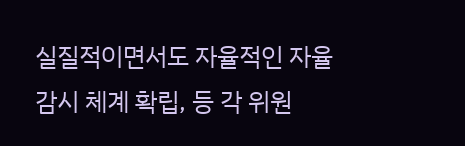실질적이면서도 자율적인 자율감시 체계 확립, 등 각 위원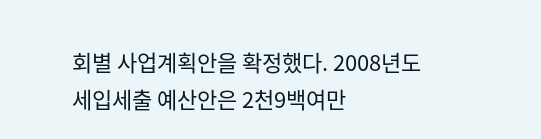회별 사업계획안을 확정했다. 2008년도 세입세출 예산안은 2천9백여만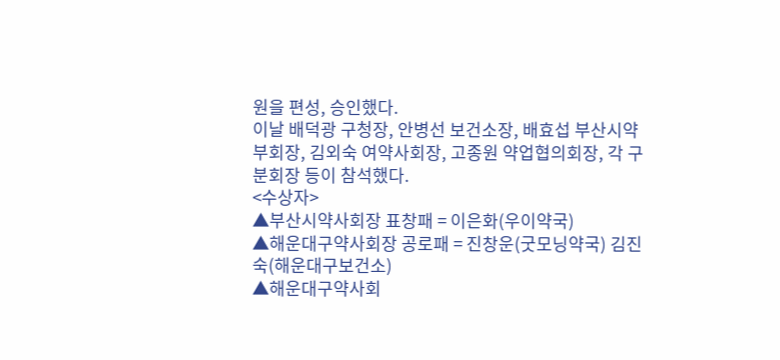원을 편성, 승인했다.
이날 배덕광 구청장, 안병선 보건소장, 배효섭 부산시약부회장, 김외숙 여약사회장, 고종원 약업협의회장, 각 구분회장 등이 참석했다.
<수상자>
▲부산시약사회장 표창패 = 이은화(우이약국)
▲해운대구약사회장 공로패 = 진창운(굿모닝약국) 김진숙(해운대구보건소)
▲해운대구약사회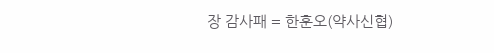장 감사패 = 한훈오(약사신협)